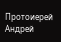Протоиерей Андрей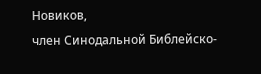Новиков,
член Синодальной Библейско-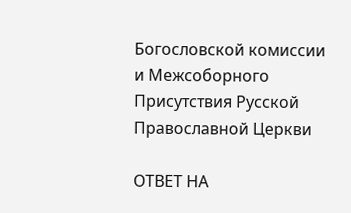Богословской комиссии и Межсоборного Присутствия Русской Православной Церкви

ОТВЕТ НА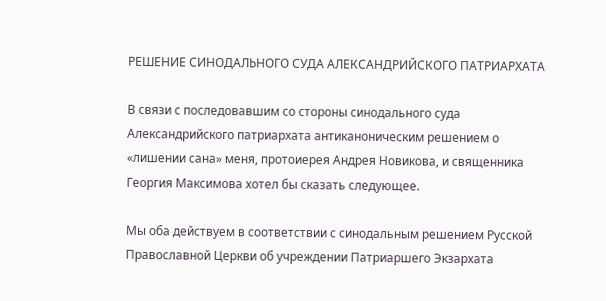РЕШЕНИЕ СИНОДАЛЬНОГО СУДА АЛЕКСАНДРИЙСКОГО ПАТРИАРХАТА

В связи с последовавшим со стороны синодального суда Александрийского патриархата антиканоническим решением о «лишении сана» меня, протоиерея Андрея Новикова, и священника Георгия Максимова хотел бы сказать следующее.

Мы оба действуем в соответствии с синодальным решением Русской Православной Церкви об учреждении Патриаршего Экзархата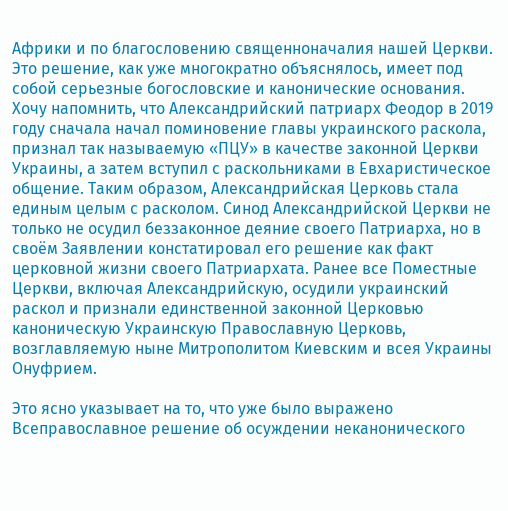Африки и по благословению священноначалия нашей Церкви. Это решение, как уже многократно объяснялось, имеет под собой серьезные богословские и канонические основания. Хочу напомнить, что Александрийский патриарх Феодор в 2019 году сначала начал поминовение главы украинского раскола, признал так называемую «ПЦУ» в качестве законной Церкви Украины, а затем вступил с раскольниками в Евхаристическое общение. Таким образом, Александрийская Церковь стала единым целым с расколом. Синод Александрийской Церкви не только не осудил беззаконное деяние своего Патриарха, но в своём Заявлении констатировал его решение как факт церковной жизни своего Патриархата. Ранее все Поместные Церкви, включая Александрийскую, осудили украинский раскол и признали единственной законной Церковью каноническую Украинскую Православную Церковь, возглавляемую ныне Митрополитом Киевским и всея Украины Онуфрием.

Это ясно указывает на то, что уже было выражено Всеправославное решение об осуждении неканонического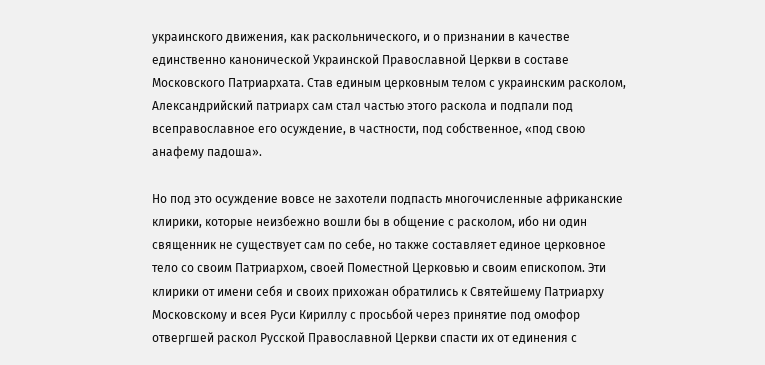украинского движения, как раскольнического, и о признании в качестве единственно канонической Украинской Православной Церкви в составе Московского Патриархата. Став единым церковным телом с украинским расколом, Александрийский патриарх сам стал частью этого раскола и подпали под всеправославное его осуждение, в частности, под собственное, «под свою анафему падоша».

Но под это осуждение вовсе не захотели подпасть многочисленные африканские клирики, которые неизбежно вошли бы в общение с расколом, ибо ни один священник не существует сам по себе, но также составляет единое церковное тело со своим Патриархом, своей Поместной Церковью и своим епископом. Эти клирики от имени себя и своих прихожан обратились к Святейшему Патриарху Московскому и всея Руси Кириллу с просьбой через принятие под омофор отвергшей раскол Русской Православной Церкви спасти их от единения с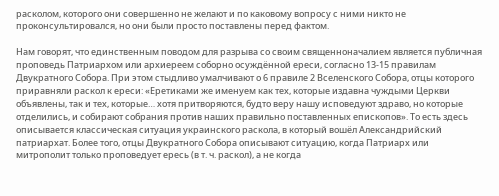расколом, которого они совершенно не желают и по каковому вопросу с ними никто не проконсультировался, но они были просто поставлены перед фактом.

Нам говорят, что единственным поводом для разрыва со своим священноначалием является публичная проповедь Патриархом или архиереем соборно осуждённой ереси, согласно 13-15 правилам Двукратного Собора. При этом стыдливо умалчивают о 6 правиле 2 Вселенского Собора, отцы которого приравняли раскол к ереси: «Еретиками же именуем как тех, которые издавна чуждыми Церкви объявлены, так и тех, которые… хотя притворяются, будто веру нашу исповедуют здраво, но которые отделились, и собирают собрания против наших правильно поставленных епископов». То есть здесь описывается классическая ситуация украинского раскола, в который вошёл Александрийский патриархат. Более того, отцы Двукратного Собора описывают ситуацию, когда Патриарх или митрополит только проповедует ересь (в т. ч. раскол), а не когда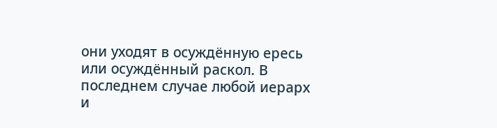они уходят в осуждённую ересь или осуждённый раскол. В последнем случае любой иерарх и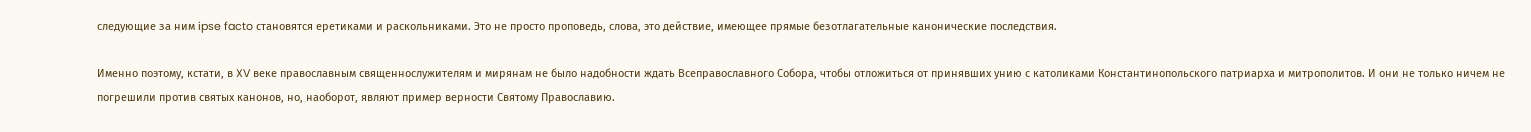следующие за ним ipse facto становятся еретиками и раскольниками. Это не просто проповедь, слова, это действие, имеющее прямые безотлагательные канонические последствия.

Именно поэтому, кстати, в XV веке православным священнослужителям и мирянам не было надобности ждать Всеправославного Собора, чтобы отложиться от принявших унию с католиками Константинопольского патриарха и митрополитов. И они не только ничем не погрешили против святых канонов, но, наоборот, являют пример верности Святому Православию.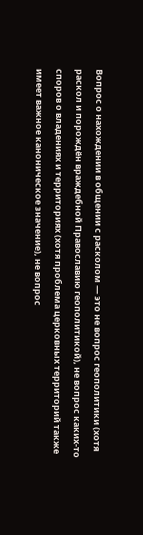Вопрос о нахождении в общении с расколом — это не вопрос геополитики (хотя раскол и порождён враждебной Православию геополитикой), не вопрос каких-то споров о владениях и территориях (хотя проблема церковных территорий также имеет важное каноническое значение), не вопрос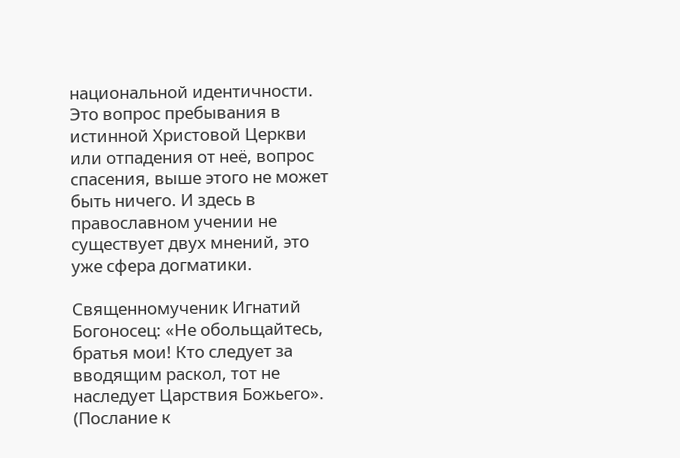национальной идентичности. Это вопрос пребывания в истинной Христовой Церкви или отпадения от неё, вопрос спасения, выше этого не может быть ничего. И здесь в православном учении не существует двух мнений, это уже сфера догматики.

Священномученик Игнатий Богоносец: «Не обольщайтесь, братья мои! Кто следует за вводящим раскол, тот не наследует Царствия Божьего». (Послание к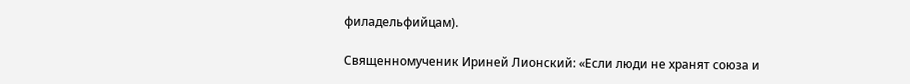филадельфийцам).

Священномученик Ириней Лионский: «Если люди не хранят союза и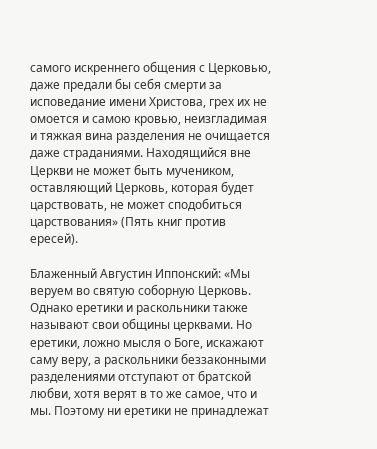самого искреннего общения с Церковью, даже предали бы себя смерти за исповедание имени Христова, грех их не омоется и самою кровью, неизгладимая и тяжкая вина разделения не очищается даже страданиями. Находящийся вне Церкви не может быть мучеником, оставляющий Церковь, которая будет царствовать, не может сподобиться царствования» (Пять книг против ересей).

Блаженный Августин Иппонский: «Мы веруем во святую соборную Церковь. Однако еретики и раскольники также называют свои общины церквами. Но еретики, ложно мысля о Боге, искажают саму веру, а раскольники беззаконными разделениями отступают от братской любви, хотя верят в то же самое, что и мы. Поэтому ни еретики не принадлежат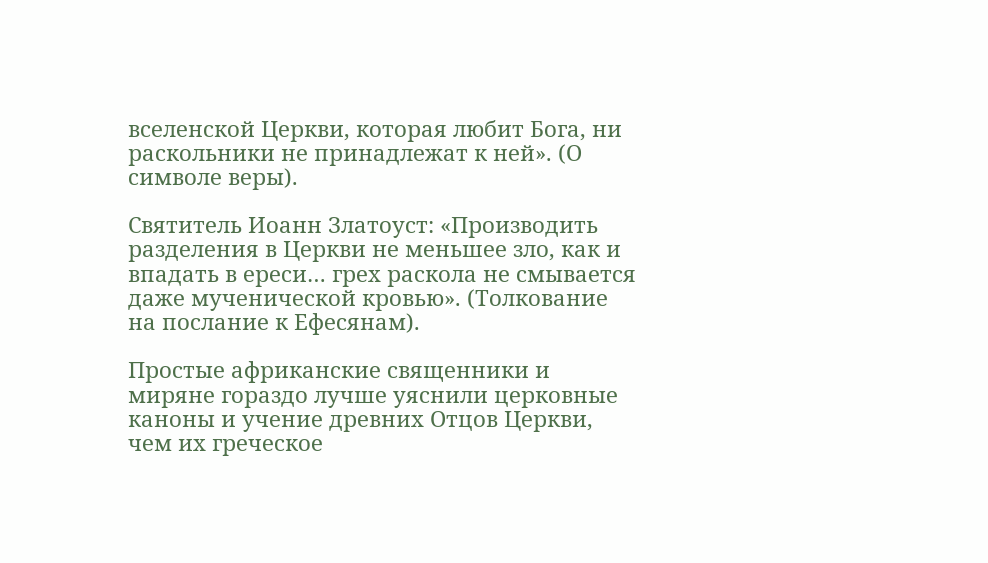вселенской Церкви, которая любит Бога, ни раскольники не принадлежат к ней». (О символе веры).

Святитель Иоанн Златоуст: «Производить разделения в Церкви не меньшее зло, как и впадать в ереси… грех раскола не смывается даже мученической кровью». (Толкование на послание к Ефесянам).

Простые африканские священники и миряне гораздо лучше уяснили церковные каноны и учение древних Отцов Церкви, чем их греческое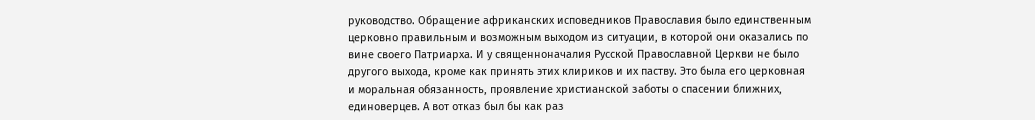руководство. Обращение африканских исповедников Православия было единственным церковно правильным и возможным выходом из ситуации, в которой они оказались по вине своего Патриарха. И у священноначалия Русской Православной Церкви не было другого выхода, кроме как принять этих клириков и их паству. Это была его церковная и моральная обязанность, проявление христианской заботы о спасении ближних, единоверцев. А вот отказ был бы как раз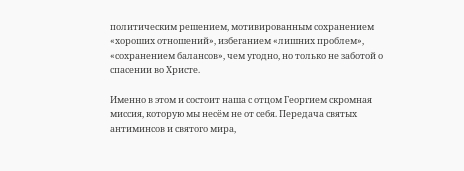политическим решением, мотивированным сохранением «хороших отношений», избеганием «лишних проблем», «сохранением балансов», чем угодно, но только не заботой о спасении во Христе.

Именно в этом и состоит наша с отцом Георгием скромная миссия, которую мы несём не от себя. Передача святых антиминсов и святого мира,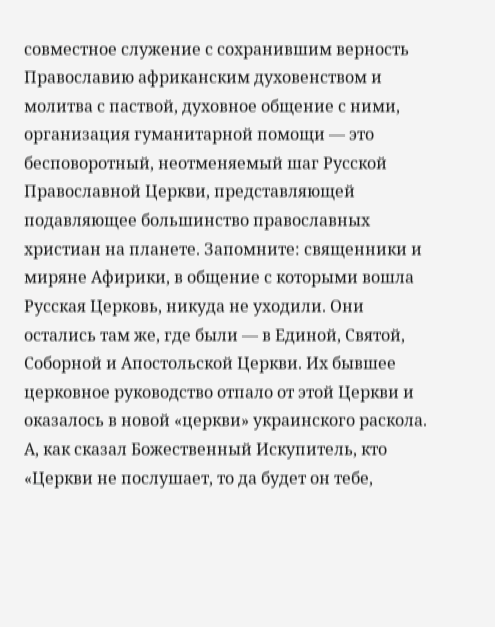совместное служение с сохранившим верность Православию африканским духовенством и молитва с паствой, духовное общение с ними, организация гуманитарной помощи — это бесповоротный, неотменяемый шаг Русской Православной Церкви, представляющей подавляющее большинство православных христиан на планете. Запомните: священники и миряне Афирики, в общение с которыми вошла Русская Церковь, никуда не уходили. Они остались там же, где были — в Единой, Святой, Соборной и Апостольской Церкви. Их бывшее церковное руководство отпало от этой Церкви и оказалось в новой «церкви» украинского раскола. А, как сказал Божественный Искупитель, кто «Церкви не послушает, то да будет он тебе,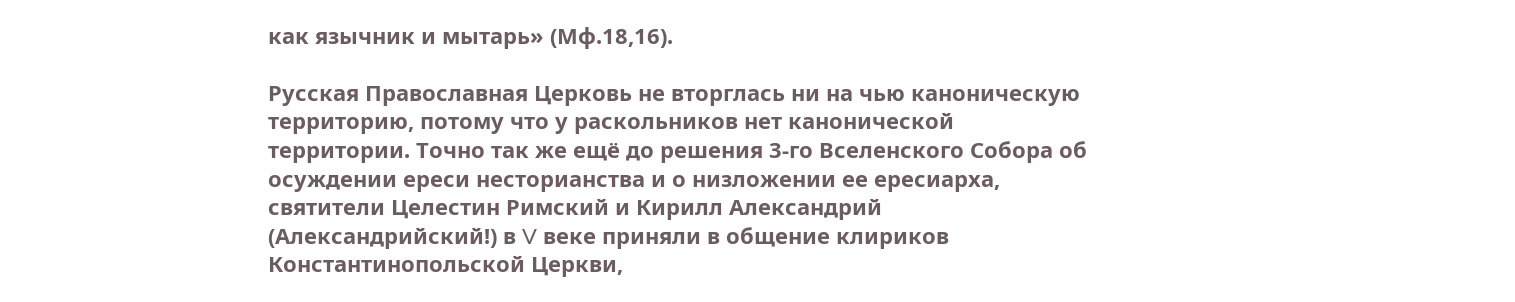как язычник и мытарь» (Мф.18,16).

Русская Православная Церковь не вторглась ни на чью каноническую территорию, потому что у раскольников нет канонической территории. Точно так же ещё до решения 3-го Вселенского Собора об осуждении ереси несторианства и о низложении ее ересиарха, святители Целестин Римский и Кирилл Александрий (Александрийский!) в V веке приняли в общение клириков Константинопольской Церкви,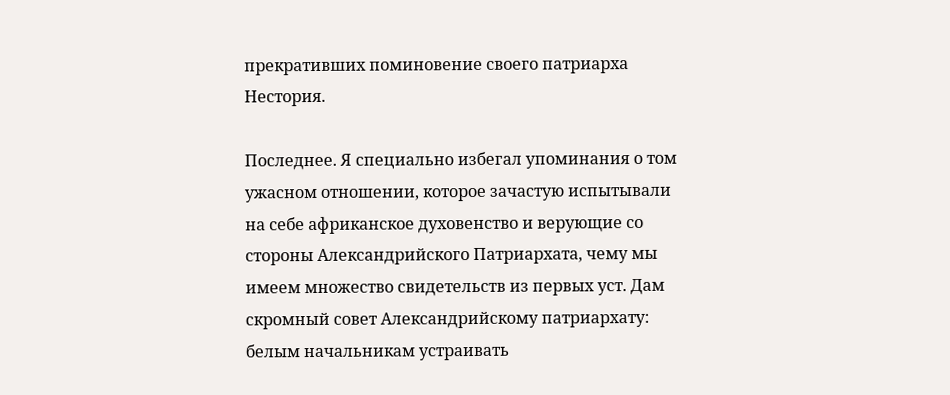прекративших поминовение своего патриарха Нестория.

Последнее. Я специально избегал упоминания о том ужасном отношении, которое зачастую испытывали на себе африканское духовенство и верующие со стороны Александрийского Патриархата, чему мы имеем множество свидетельств из первых уст. Дам скромный совет Александрийскому патриархату: белым начальникам устраивать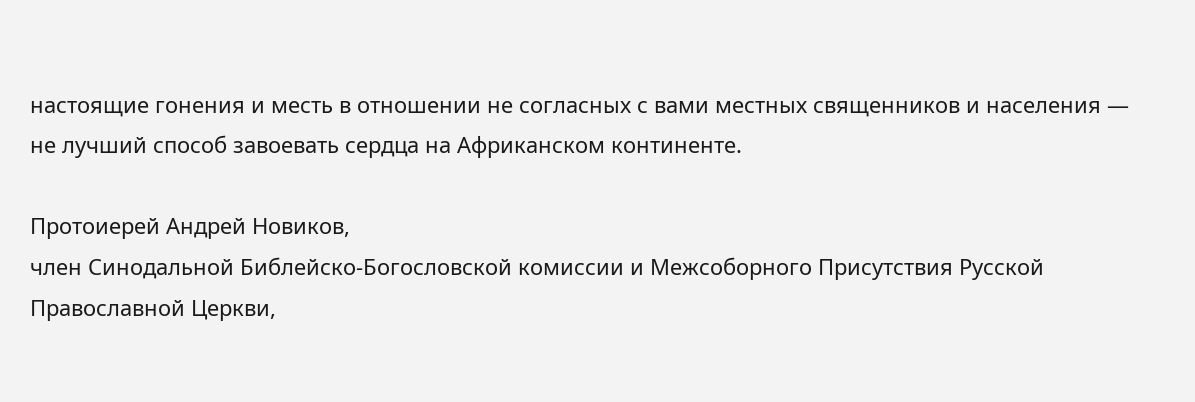настоящие гонения и месть в отношении не согласных с вами местных священников и населения — не лучший способ завоевать сердца на Африканском континенте.

Протоиерей Андрей Новиков,
член Синодальной Библейско-Богословской комиссии и Межсоборного Присутствия Русской Православной Церкви,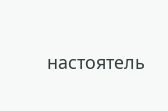настоятель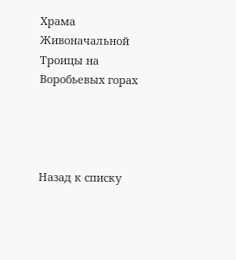Храма Живоначальной Троицы на Воробьевых горах




Назад к списку